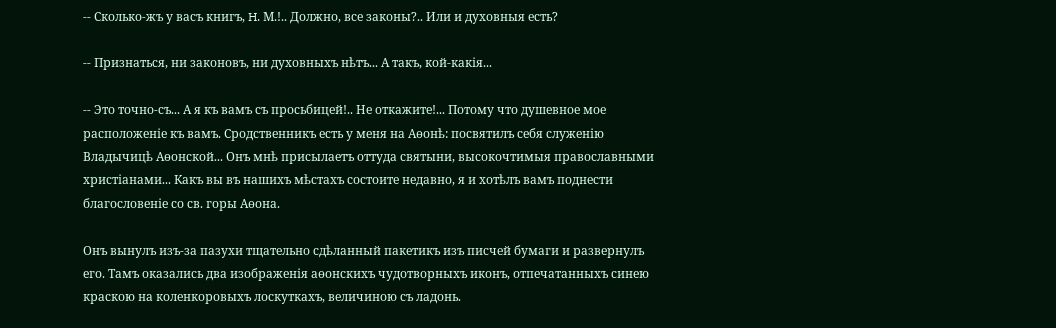-- Сколько-жъ у васъ книгъ, H. М.!.. Должно, все законы?.. Или и духовныя есть?

-- Признаться, ни законовъ, ни духовныхъ нѣтъ... А такъ, кой-какія...

-- Это точно-съ... А я къ вамъ съ просьбицей!.. Не откажите!... Потому что душевное мое расположеніе къ вамъ. Сродственникъ есть у меня на Аѳонѣ: посвятилъ себя служенію Владычицѣ Аѳонской... Онъ мнѣ присылаетъ оттуда святыни, высокочтимыя православными христіанами... Какъ вы въ нашихъ мѣстахъ состоите недавно, я и хотѣлъ вамъ поднести благословеніе со св. горы Аѳона.

Онъ вынулъ изъ-за пазухи тщательно сдѣланный пакетикъ изъ писчей бумаги и развернулъ его. Тамъ оказались два изображенія аѳонскихъ чудотворныхъ иконъ, отпечатанныхъ синею краскою на коленкоровыхъ лоскуткахъ, величиною съ ладонь.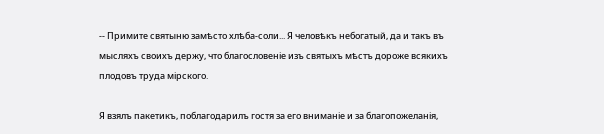-- Примите святыню замѣсто хлѣба-соли... Я человѣкъ небогатый, да и такъ въ мысляхъ своихъ держу, что благословеніе изъ святыхъ мѣстъ дороже всякихъ плодовъ труда мірского.

Я взялъ пакетикъ, поблагодарилъ гостя за его вниманіе и за благопожеланія,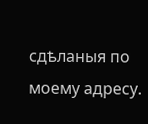сдѣланыя по моему адресу.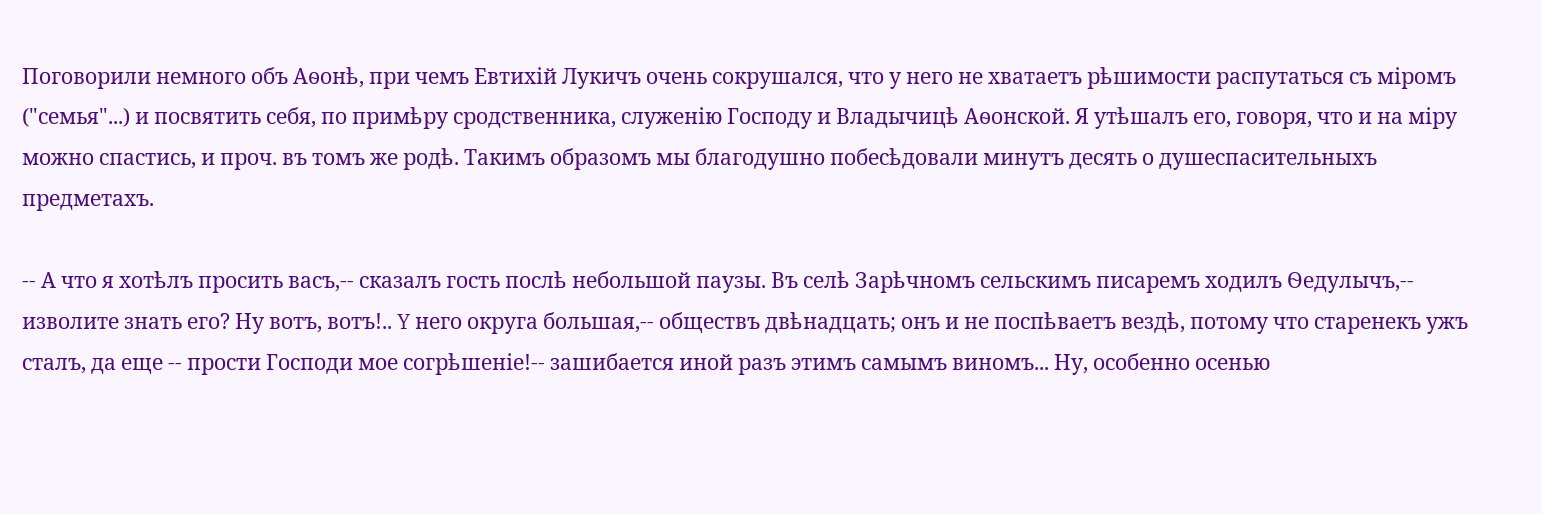Поговорили немного объ Аѳонѣ, при чемъ Евтихій Лукичъ очень сокрушался, что у него не хватаетъ рѣшимости распутаться съ міромъ ("семья"...) и посвятить себя, по примѣру сродственника, служенію Господу и Владычицѣ Аѳонской. Я утѣшалъ его, говоря, что и на міру можно спастись, и проч. въ томъ же родѣ. Такимъ образомъ мы благодушно побесѣдовали минутъ десять о душеспасительныхъ предметахъ.

-- А что я хотѣлъ просить васъ,-- сказалъ гость послѣ небольшой паузы. Въ селѣ Зарѣчномъ сельскимъ писаремъ ходилъ Ѳедулычъ,-- изволите знать его? Ну вотъ, вотъ!.. Y него округа большая,-- обществъ двѣнадцать; онъ и не поспѣваетъ вездѣ, потому что старенекъ ужъ сталъ, да еще -- прости Господи мое согрѣшеніе!-- зашибается иной разъ этимъ самымъ виномъ... Ну, особенно осенью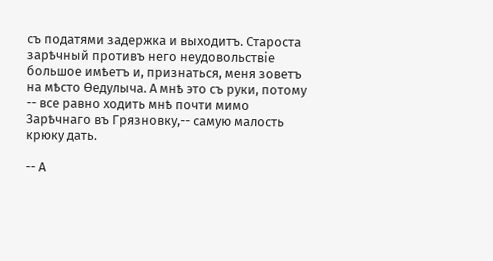съ податями задержка и выходитъ. Староста зарѣчный противъ него неудовольствіе большое имѣетъ и, признаться, меня зоветъ на мѣсто Ѳедулыча. А мнѣ это съ руки, потому -- все равно ходить мнѣ почти мимо Зарѣчнаго въ Грязновку,-- самую малость крюку дать.

-- А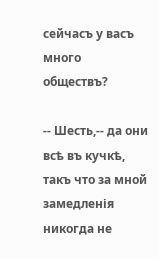сейчасъ у васъ много обществъ?

-- Шесть,-- да они всѣ въ кучкѣ, такъ что за мной замедленія никогда не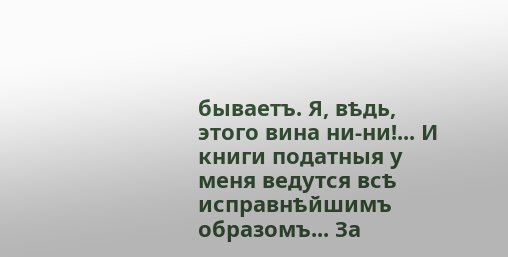бываетъ. Я, вѣдь, этого вина ни-ни!... И книги податныя у меня ведутся всѣ исправнѣйшимъ образомъ... За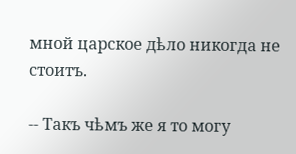мной царское дѣло никогда не стоитъ.

-- Такъ чѣмъ же я то могу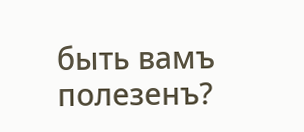быть вамъ полезенъ?